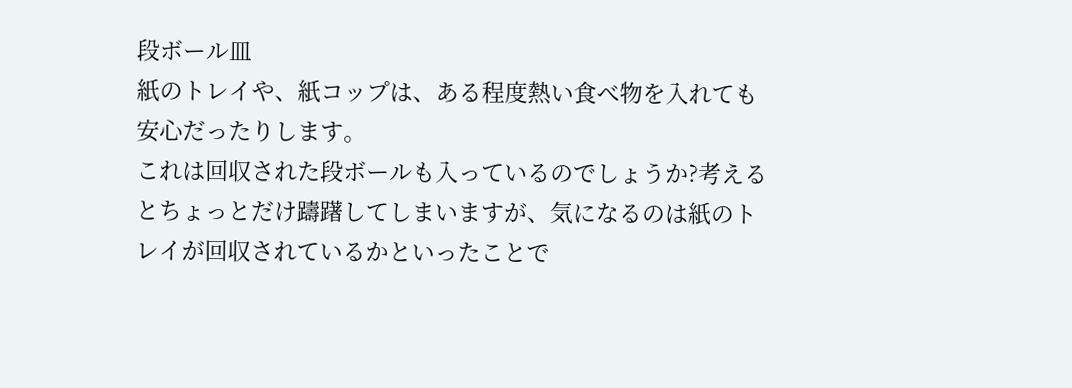段ボール皿
紙のトレイや、紙コップは、ある程度熱い食べ物を入れても安心だったりします。
これは回収された段ボールも入っているのでしょうか?考えるとちょっとだけ躊躇してしまいますが、気になるのは紙のトレイが回収されているかといったことで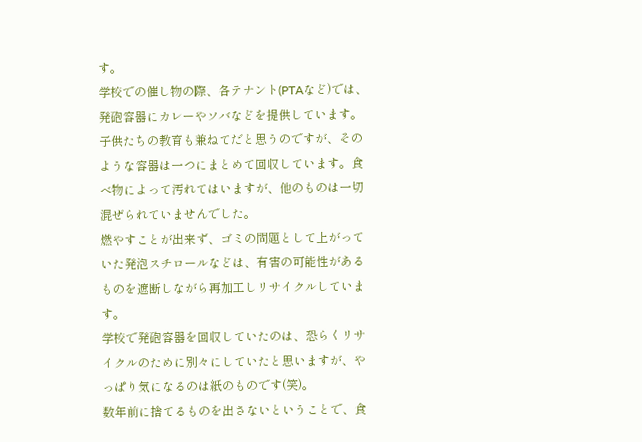す。
学校での催し物の際、各テナント(PTAなど)では、発砲容器にカレーやソバなどを提供しています。
子供たちの教育も兼ねてだと思うのですが、そのような容器は一つにまとめて回収しています。食べ物によって汚れてはいますが、他のものは一切混ぜられていませんでした。
燃やすことが出来ず、ゴミの問題として上がっていた発泡スチロールなどは、有害の可能性があるものを遮断しながら再加工しリサイクルしています。
学校で発砲容器を回収していたのは、恐らくリサイクルのために別々にしていたと思いますが、やっぱり気になるのは紙のものです(笑)。
数年前に捨てるものを出さないということで、食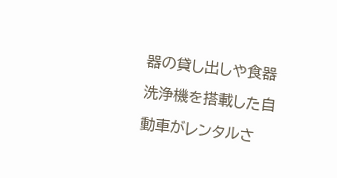器の貸し出しや食器洗浄機を搭載した自動車がレンタルさ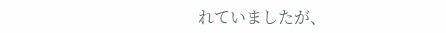れていましたが、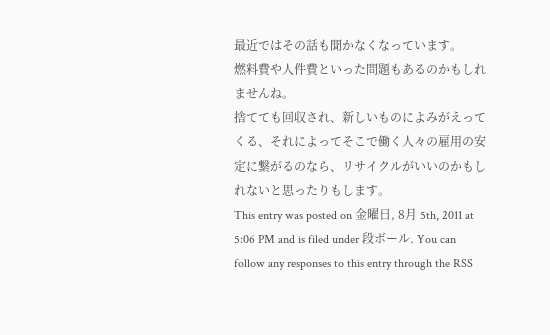最近ではその話も聞かなくなっています。
燃料費や人件費といった問題もあるのかもしれませんね。
捨てても回収され、新しいものによみがえってくる、それによってそこで働く人々の雇用の安定に繋がるのなら、リサイクルがいいのかもしれないと思ったりもします。
This entry was posted on 金曜日, 8月 5th, 2011 at 5:06 PM and is filed under 段ボール. You can follow any responses to this entry through the RSS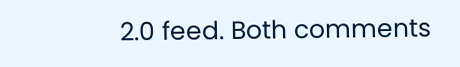2.0 feed. Both comments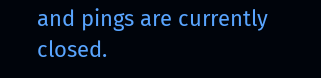and pings are currently closed.